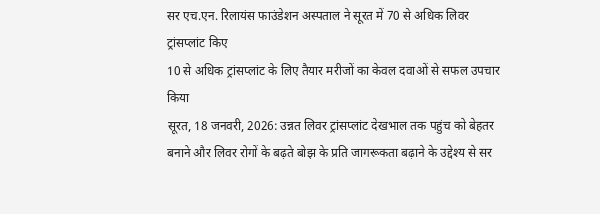सर एच.एन. रिलायंस फाउंडेशन अस्पताल ने सूरत में 70 से अधिक लिवर ट्रांसप्लांट किए
10 से अधिक ट्रांसप्लांट के लिए तैयार मरीजों का केवल दवाओं से सफल उपचार किया
सूरत, 18 जनवरी, 2026: उन्नत लिवर ट्रांसप्लांट देखभाल तक पहुंच को बेहतर बनाने और लिवर रोगों के बढ़ते बोझ के प्रति जागरूकता बढ़ाने के उद्देश्य से सर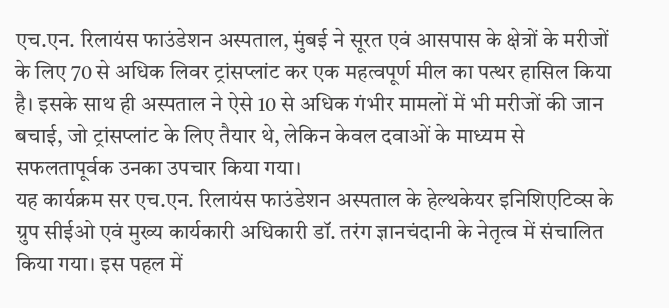एच.एन. रिलायंस फाउंडेशन अस्पताल, मुंबई ने सूरत एवं आसपास के क्षेत्रों के मरीजों के लिए 70 से अधिक लिवर ट्रांसप्लांट कर एक महत्वपूर्ण मील का पत्थर हासिल किया है। इसके साथ ही अस्पताल ने ऐसे 10 से अधिक गंभीर मामलों में भी मरीजों की जान बचाई, जो ट्रांसप्लांट के लिए तैयार थे, लेकिन केवल दवाओं के माध्यम से सफलतापूर्वक उनका उपचार किया गया।
यह कार्यक्रम सर एच.एन. रिलायंस फाउंडेशन अस्पताल के हेल्थकेयर इनिशिएटिव्स के ग्रुप सीईओ एवं मुख्य कार्यकारी अधिकारी डॉ. तरंग ज्ञानचंदानी के नेतृत्व में संचालित किया गया। इस पहल में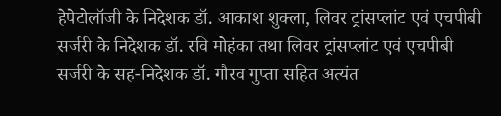हेपेटोलॉजी के निदेशक डॉ. आकाश शुक्ला, लिवर ट्रांसप्लांट एवं एचपीबी सर्जरी के निदेशक डॉ. रवि मोहंका तथा लिवर ट्रांसप्लांट एवं एचपीबी सर्जरी के सह-निदेशक डॉ. गौरव गुप्ता सहित अत्यंत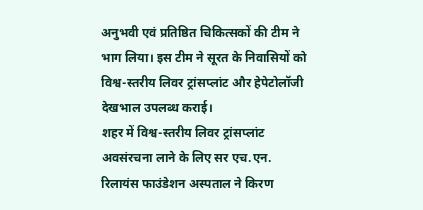अनुभवी एवं प्रतिष्ठित चिकित्सकों की टीम ने भाग लिया। इस टीम ने सूरत के निवासियों को विश्व-स्तरीय लिवर ट्रांसप्लांट और हेपेटोलॉजी देखभाल उपलब्ध कराई।
शहर में विश्व-स्तरीय लिवर ट्रांसप्लांट अवसंरचना लाने के लिए सर एच.एन. रिलायंस फाउंडेशन अस्पताल ने किरण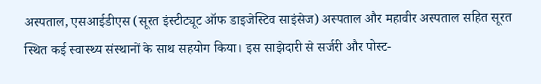अस्पताल, एसआईडीएस (सूरत इंस्टीट्यूट ऑफ डाइजेस्टिव साइंसेज) अस्पताल और महावीर अस्पताल सहित सूरत स्थित कई स्वास्थ्य संस्थानों के साथ सहयोग किया। इस साझेदारी से सर्जरी और पोस्ट-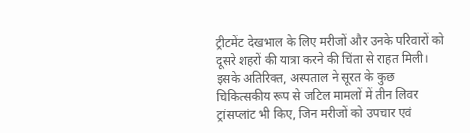ट्रीटमेंट देखभाल के लिए मरीजों और उनके परिवारों को दूसरे शहरों की यात्रा करने की चिंता से राहत मिली। इसके अतिरिक्त, अस्पताल ने सूरत के कुछ चिकित्सकीय रूप से जटिल मामलों में तीन लिवर ट्रांसप्लांट भी किए, जिन मरीजों को उपचार एवं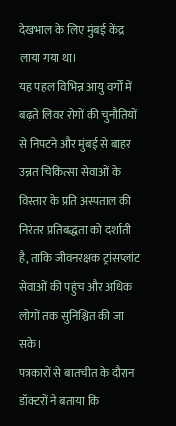देखभाल के लिए मुंबई केंद्र लाया गया था।
यह पहल विभिन्न आयु वर्गों में बढ़ते लिवर रोगों की चुनौतियों से निपटने और मुंबई से बाहर उन्नत चिकित्सा सेवाओं के विस्तार के प्रति अस्पताल की निरंतर प्रतिबद्धता को दर्शाती है, ताकि जीवनरक्षक ट्रांसप्लांट सेवाओं की पहुंच और अधिक लोगों तक सुनिश्चित की जा सके।
पत्रकारों से बातचीत के दौरान डॉक्टरों ने बताया कि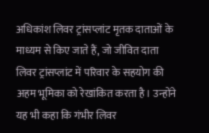अधिकांश लिवर ट्रांसप्लांट मृतक दाताओं के माध्यम से किए जाते हैं, जो जीवित दाता लिवर ट्रांसप्लांट में परिवार के सहयोग की अहम भूमिका को रेखांकित करता है। उन्होंने यह भी कहा कि गंभीर लिवर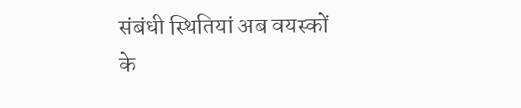संबंधी स्थितियां अब वयस्कों के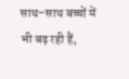साथ-साथ बच्चों में भी बढ़ रही हैं,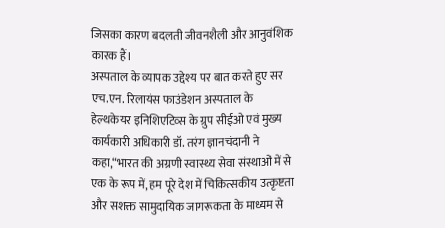जिसका कारण बदलती जीवनशैली और आनुवंशिक कारक हैं।
अस्पताल के व्यापक उद्देश्य पर बात करते हुए सर एच.एन. रिलायंस फाउंडेशन अस्पताल के हेल्थकेयर इनिशिएटिव्स के ग्रुप सीईओ एवं मुख्य कार्यकारी अधिकारी डॉ. तरंग ज्ञानचंदानी ने कहा,“भारत की अग्रणी स्वास्थ्य सेवा संस्थाओं में से एक के रूप में, हम पूरे देश में चिकित्सकीय उत्कृष्टता और सशक्त सामुदायिक जागरूकता के माध्यम से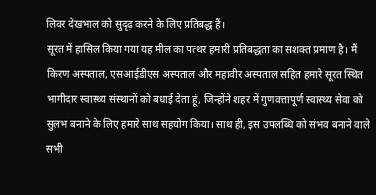लिवर देखभाल को सुदृढ़ करने के लिए प्रतिबद्ध हैं।
सूरत में हासिल किया गया यह मील का पत्थर हमारी प्रतिबद्धता का सशक्त प्रमाण है। मैं किरण अस्पताल, एसआईडीएस अस्पताल और महावीर अस्पताल सहित हमारे सूरत स्थित भागीदार स्वास्थ्य संस्थानों को बधाई देता हूं, जिन्होंने शहर में गुणवत्तापूर्ण स्वास्थ्य सेवा को सुलभ बनाने के लिए हमारे साथ सहयोग किया। साथ ही, इस उपलब्धि को संभव बनाने वाले सभी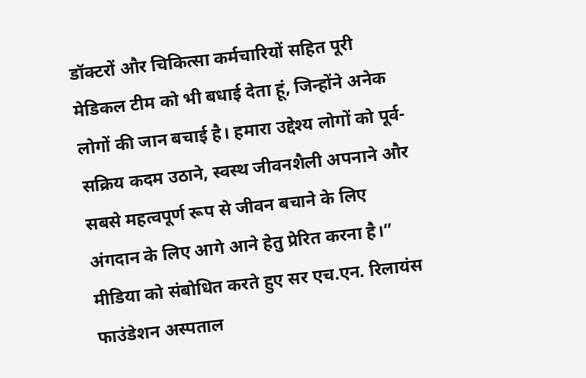डॉक्टरों और चिकित्सा कर्मचारियों सहित पूरी मेडिकल टीम को भी बधाई देता हूं, जिन्होंने अनेक लोगों की जान बचाई है। हमारा उद्देश्य लोगों को पूर्व-सक्रिय कदम उठाने, स्वस्थ जीवनशैली अपनाने और सबसे महत्वपूर्ण रूप से जीवन बचाने के लिए अंगदान के लिए आगे आने हेतु प्रेरित करना है।”
मीडिया को संबोधित करते हुए सर एच.एन. रिलायंस फाउंडेशन अस्पताल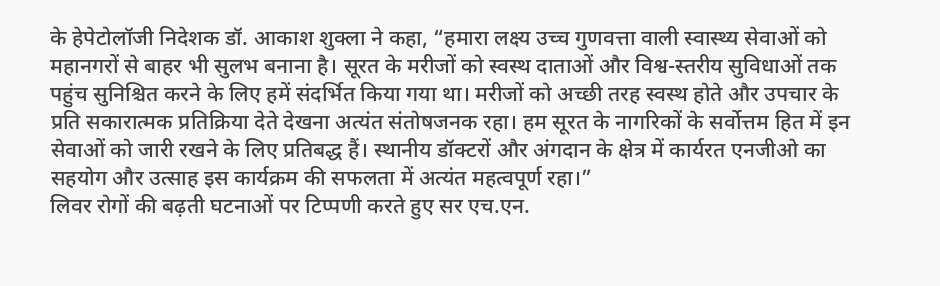के हेपेटोलॉजी निदेशक डॉ. आकाश शुक्ला ने कहा, “हमारा लक्ष्य उच्च गुणवत्ता वाली स्वास्थ्य सेवाओं को महानगरों से बाहर भी सुलभ बनाना है। सूरत के मरीजों को स्वस्थ दाताओं और विश्व-स्तरीय सुविधाओं तक पहुंच सुनिश्चित करने के लिए हमें संदर्भित किया गया था। मरीजों को अच्छी तरह स्वस्थ होते और उपचार के प्रति सकारात्मक प्रतिक्रिया देते देखना अत्यंत संतोषजनक रहा। हम सूरत के नागरिकों के सर्वोत्तम हित में इन सेवाओं को जारी रखने के लिए प्रतिबद्ध हैं। स्थानीय डॉक्टरों और अंगदान के क्षेत्र में कार्यरत एनजीओ का सहयोग और उत्साह इस कार्यक्रम की सफलता में अत्यंत महत्वपूर्ण रहा।”
लिवर रोगों की बढ़ती घटनाओं पर टिप्पणी करते हुए सर एच.एन.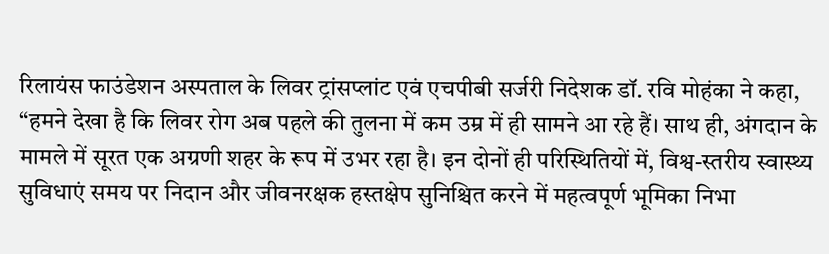रिलायंस फाउंडेशन अस्पताल के लिवर ट्रांसप्लांट एवं एचपीबी सर्जरी निदेशक डॉ. रवि मोहंका ने कहा, “हमने देखा है कि लिवर रोग अब पहले की तुलना में कम उम्र में ही सामने आ रहे हैं। साथ ही, अंगदान के मामले में सूरत एक अग्रणी शहर के रूप में उभर रहा है। इन दोनों ही परिस्थितियों में, विश्व-स्तरीय स्वास्थ्य सुविधाएं समय पर निदान और जीवनरक्षक हस्तक्षेप सुनिश्चित करने में महत्वपूर्ण भूमिका निभा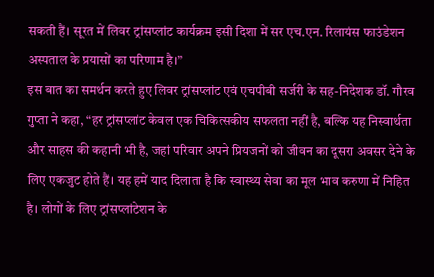सकती हैं। सूरत में लिवर ट्रांसप्लांट कार्यक्रम इसी दिशा में सर एच.एन. रिलायंस फाउंडेशन अस्पताल के प्रयासों का परिणाम है।”
इस बात का समर्थन करते हुए लिवर ट्रांसप्लांट एवं एचपीबी सर्जरी के सह-निदेशक डॉ. गौरव गुप्ता ने कहा, “हर ट्रांसप्लांट केवल एक चिकित्सकीय सफलता नहीं है, बल्कि यह निस्वार्थता और साहस की कहानी भी है, जहां परिवार अपने प्रियजनों को जीवन का दूसरा अवसर देने के लिए एकजुट होते हैं। यह हमें याद दिलाता है कि स्वास्थ्य सेवा का मूल भाव करुणा में निहित है। लोगों के लिए ट्रांसप्लांटेशन के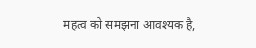महत्व को समझना आवश्यक है,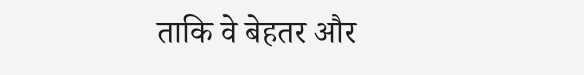ताकि वे बेहतर और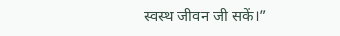स्वस्थ जीवन जी सकें।”